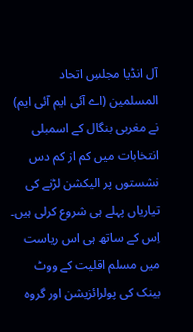آل انڈیا مجلسِ اتحاد المسلمین (اے آئی ایم آئی ایم) نے مغربی بنگال کے اسمبلی انتخابات میں کم از کم دس نشستوں پر الیکشن لڑنے کی تیاریاں پہلے ہی شروع کرلی ہیں۔ اِس کے ساتھ ہی اس ریاست میں مسلم اقلیت کے ووٹ بینک کی پولرائزیشن اور گروہ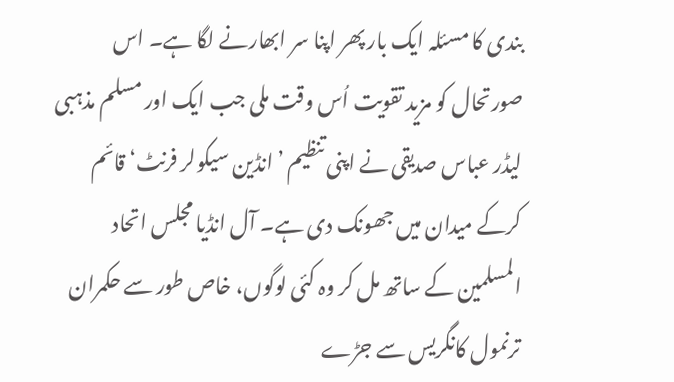بندی کا مسئلہ ایک بار پھر اپنا سر ابھارنے لگا ہے۔ اس صورتحال کو مزید تقویت اُس وقت ملی جب ایک اور مسلم مذہبی لیڈر عباس صدیقی نے اپنی تنظیم ’انڈین سیکولر فرنٹ‘ قائم کرکے میدان میں جھونک دی ہے۔ آل انڈیا مجلس اتحاد المسلمین کے ساتھ مل کر وہ کئی لوگوں، خاص طور سے حکمران ترنمول کانگریس سے جڑے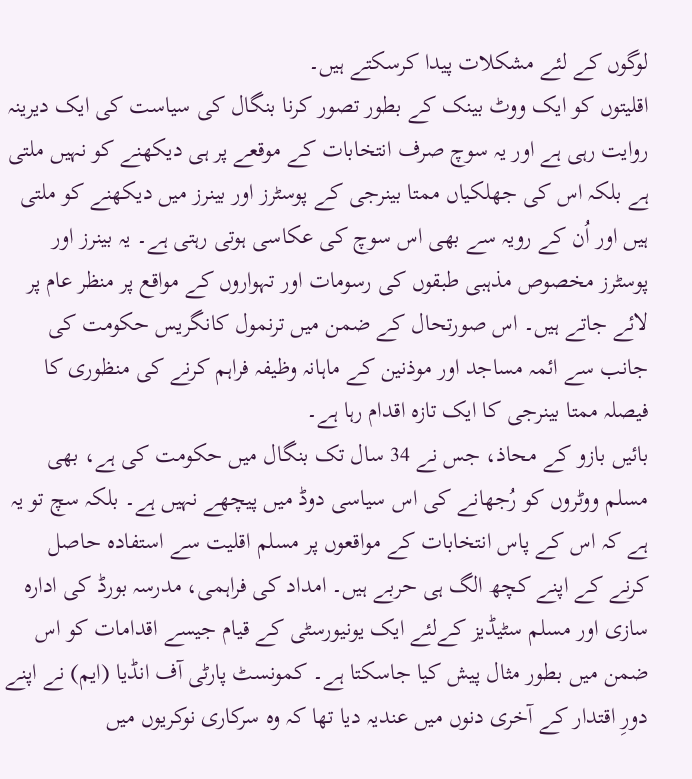لوگوں کے لئے مشکلات پیدا کرسکتے ہیں۔
اقلیتوں کو ایک ووٹ بینک کے بطور تصور کرنا بنگال کی سیاست کی ایک دیرینہ روایت رہی ہے اور یہ سوچ صرف انتخابات کے موقعے پر ہی دیکھنے کو نہیں ملتی ہے بلکہ اس کی جھلکیاں ممتا بینرجی کے پوسٹرز اور بینرز میں دیکھنے کو ملتی ہیں اور اُن کے رویہ سے بھی اس سوچ کی عکاسی ہوتی رہتی ہے۔ یہ بینرز اور پوسٹرز مخصوص مذہبی طبقوں کی رسومات اور تہواروں کے مواقع پر منظر عام پر لائے جاتے ہیں۔ اس صورتحال کے ضمن میں ترنمول کانگریس حکومت کی جانب سے ائمہ مساجد اور موذنین کے ماہانہ وظیفہ فراہم کرنے کی منظوری کا فیصلہ ممتا بینرجی کا ایک تازہ اقدام رہا ہے۔
بائیں بازو کے محاذ، جس نے 34 سال تک بنگال میں حکومت کی ہے، بھی مسلم ووٹروں کو رُجھانے کی اس سیاسی دوڈ میں پیچھے نہیں ہے۔ بلکہ سچ تو یہ ہے کہ اس کے پاس انتخابات کے مواقعوں پر مسلم اقلیت سے استفادہ حاصل کرنے کے اپنے کچھ الگ ہی حربے ہیں۔ امداد کی فراہمی، مدرسہ بورڈ کی ادارہ سازی اور مسلم سٹیڈیز کےلئے ایک یونیورسٹی کے قیام جیسے اقدامات کو اس ضمن میں بطور مثال پیش کیا جاسکتا ہے۔ کمونسٹ پارٹی آف انڈیا (ایم) نے اپنے دورِ اقتدار کے آخری دنوں میں عندیہ دیا تھا کہ وہ سرکاری نوکریوں میں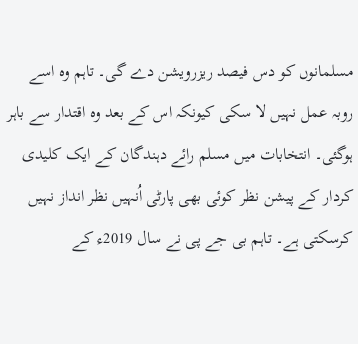مسلمانوں کو دس فیصد ریزرویشن دے گی۔ تاہم وہ اسے روبہ عمل نہیں لا سکی کیونکہ اس کے بعد وہ اقتدار سے باہر ہوگئی۔ انتخابات میں مسلم رائے دہندگان کے ایک کلیدی کردار کے پیشن نظر کوئی بھی پارٹی اُنہیں نظر انداز نہیں کرسکتی ہے۔ تاہم بی جے پی نے سال 2019ء کے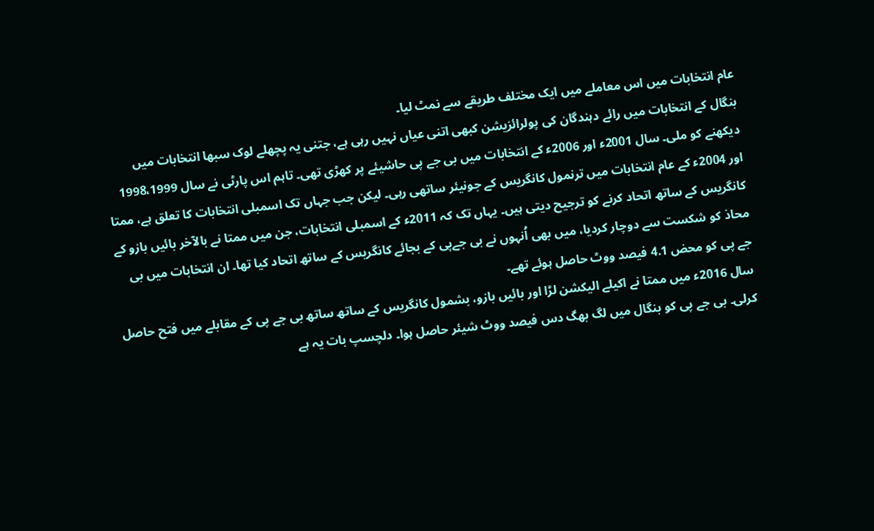عام انتخابات میں اس معاملے میں ایک مختلف طریقے سے نمٹ لیا۔
بنگال کے انتخابات میں رائے دہندگان کی پولرائزیشن کبھی اتنی عیاں نہیں رہی ہے، جتنی یہ پچھلے لوک سبھا انتخابات میں دیکھنے کو ملی۔ سال 2001ء اور 2006ء کے انتخابات میں بی جے پی حاشیئے پر کھڑی تھی۔ تاہم اس پارٹی نے سال 1998،1999 اور 2004ء کے عام انتخابات میں ترنمول کانگریس کے جونیئر ساتھی رہی۔ لیکن جب جہاں تک اسمبلی انتخابات کا تعلق ہے، ممتا کانگریس کے ساتھ اتحاد کرنے کو ترجیح دیتی ہیں۔ یہاں تک کہ 2011ء کے اسمبلی انتخابات، جن میں ممتا نے بالآخر بائیں بازو کے محاذ کو شکست سے دوچار کردیا، میں بھی اُنہوں نے بی جےپی کے بجائے کانگریس کے ساتھ اتحاد کیا تھا۔ ان انتخابات میں بی جے پی کو محض 4.1 فیصد ووٹ حاصل ہوئے تھے۔
سال 2016ء میں ممتا نے اکیلے الیکشن لڑا اور بائیں بازو، بشمول کانگریس کے ساتھ ساتھ بی جے پی کے مقابلے میں فتح حاصل کرلی۔ بی جے پی کو بنگال میں لگ بھگ دس فیصد ووٹ شیئر حاصل ہوا۔ دلچسپ بات یہ ہے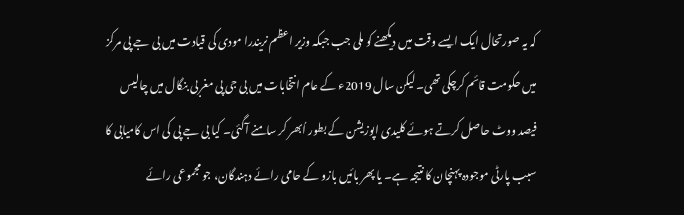کہ یہ صورتحال ایک ایسے وقت میں دیکھنے کو ملی جب جبکہ وزیر اعظم نریندرا مودی کی قیادت میں بی جے پی مرکز میں حکومت قائم کرچکی تھی۔ لیکن سال 2019ء کے عام انتخابات میں بی جی پی مغربی بنگال میں چالیس فیصد ووٹ حاصل کرتے ہوئے کلیدی اپوزیشن کے بطور اُبھر کر سامنے آگئی۔ کیا بی جے پی کی اس کامیابی کا سبب پارٹی موجودہ پہنچان کا نتیجہ ہے۔ یا پھر بائیں بازو کے حامی رائے دہندگان، جو مجموعی رائے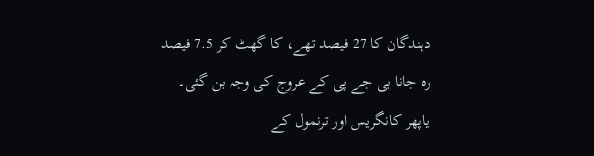دہندگان کا 27 فیصد تھے، کا گھٹ کر 7.5 فیصد رہ جانا بی جے پی کے عروج کی وجہ بن گئی۔ یاپھر کانگریس اور ترنمول کے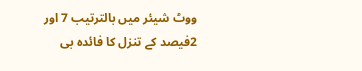ووٹ شیئر میں بالترتیب 7 اور 2فیصد کے تنزل کا فائدہ بی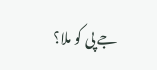جے پی کو ملا؟